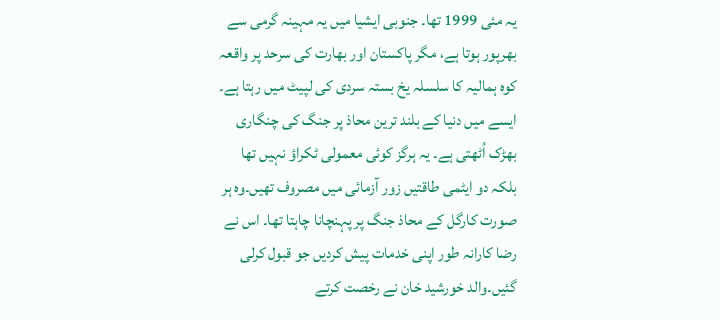یہ مئی 1999 تھا۔ جنوبی ایشیا میں یہ مہینہ گرمی سے بھرپور ہوتا ہے، مگر پاکستان اور بھارت کی سرحد پر واقعہ کوہ ہمالیہ کا سلسلہ یخ بستہ سردی کی لپیٹ میں رہتا ہے۔ ایسے میں دنیا کے بلند ترین محاذ پر جنگ کی چنگاری بھڑک اُٹھتی ہے۔ یہ ہرگز کوئی معمولی ٹکراؤ نہیں تھا بلکہ دو ایٹمی طاقتیں زور آزمائی میں مصروف تھیں۔وہ ہر صورت کارگل کے محاذ جنگ پر پہنچانا چاہتا تھا۔ اس نے رضا کارانہ طور اپنی خدمات پیش کردیں جو قبول کرلی گئیں۔والد خورشید خان نے رخصت کرتے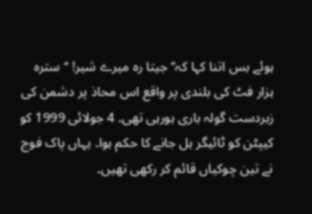ہوئے بس اتنا کہا کہ’’ جیتا رہ میرے شیر! ‘‘سترہ ہزار فٹ کی بلندی پر واقع اس محاذ پر دشمن کی زبردست گولہ باری ہورہی تھی۔ 4 جولائی 1999 کو کیپٹن کو ٹائیگر ہل جانے کا حکم ہوا۔ یہاں پاک فوج نے تین چوکیاں قائم کر رکھی تھیں۔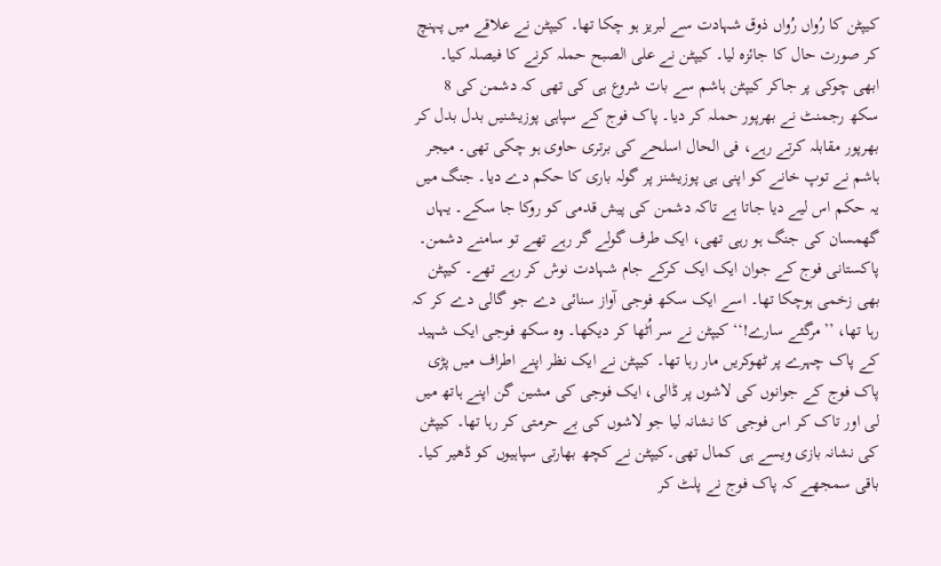کیپٹن کا رُواں رُواں ذوق شہادت سے لبریز ہو چکا تھا۔ کیپٹن نے علاقے میں پہنچ کر صورت حال کا جائزہ لیا۔ کیپٹن نے علی الصبح حملہ کرنے کا فیصلہ کیا۔ ابھی چوکی پر جاکر کیپٹن ہاشم سے بات شروع ہی کی تھی کہ دشمن کی 8 سکھ رجمنٹ نے بھرپور حملہ کر دیا۔ پاک فوج کے سپاہی پوزیشنیں بدل بدل کر بھرپور مقابلہ کرتے رہے، فی الحال اسلحے کی برتری حاوی ہو چکی تھی۔ میجر ہاشم نے توپ خانے کو اپنی ہی پوزیشنز پر گولہ باری کا حکم دے دیا۔ جنگ میں یہ حکم اس لیے دیا جاتا ہے تاکہ دشمن کی پیش قدمی کو روکا جا سکے۔ یہاں گھمسان کی جنگ ہو رہی تھی، ایک طرف گولے گر رہے تھے تو سامنے دشمن۔ پاکستانی فوج کے جوان ایک ایک کرکے جام شہادت نوش کر رہے تھے۔ کیپٹن بھی زخمی ہوچکا تھا۔ اسے ایک سکھ فوجی آواز سنائی دے جو گالی دے کر کہ رہا تھا، ’’مرگئے سارے!‘‘کیپٹن نے سر اُٹھا کر دیکھا۔ وہ سکھ فوجی ایک شہید کے پاک چہرے پر ٹھوکریں مار رہا تھا۔ کیپٹن نے ایک نظر اپنے اطراف میں پڑی پاک فوج کے جوانوں کی لاشوں پر ڈالی، ایک فوجی کی مشین گن اپنے ہاتھ میں لی اور تاک کر اس فوجی کا نشانہ لیا جو لاشوں کی بے حرمتی کر رہا تھا۔ کیپٹن کی نشانہ بازی ویسے ہی کمال تھی۔کیپٹن نے کچھ بھارتی سپاہیوں کو ڈھیر کیا۔ باقی سمجھے کہ پاک فوج نے پلٹ کر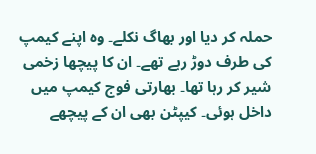حملہ کر دیا اور بھاگ نکلے۔ وہ اپنے کیمپ کی طرف دوڑ رہے تھے۔ ان کا پیچھا زخمی شیر کر رہا تھا۔ بھارتی فوج کیمپ میں داخل ہوئی۔ کیپٹن بھی ان کے پیچھے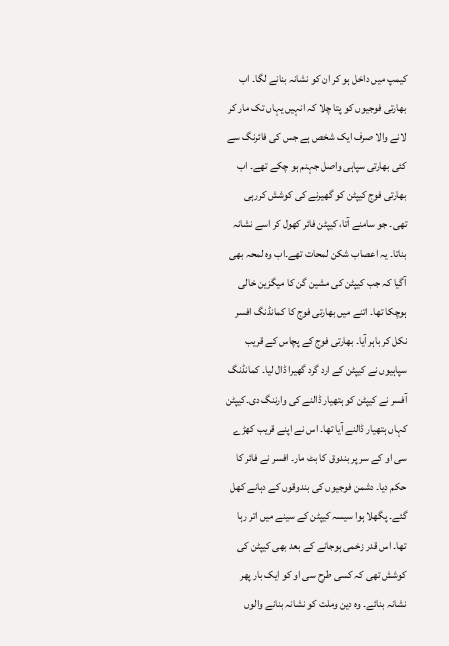کیمپ میں داخل ہو کر ان کو نشانہ بنانے لگا۔ اب بھارتی فوجیوں کو پتا چلا کہ انہیں یہاں تک مار کر لانے والا صرف ایک شخص ہے جس کی فائرنگ سے کئی بھارتی سپاہی واصل جہنم ہو چکے تھے۔ اب بھارتی فوج کیپٹن کو گھیرنے کی کوشش کررہی تھی۔ جو سامنے آتا، کیپٹن فائر کھول کر اسے نشانہ بناتا۔ یہ اعصاب شکن لمحات تھے۔اب وہ لمحہ بھی آگیا کہ جب کیپٹن کی مشین گن کا میگزین خالی ہوچکا تھا۔ اتنے میں بھارتی فوج کا کمانڈنگ افسر نکل کر باہر آیا۔ بھارتی فوج کے پچاس کے قریب سپاہیوں نے کیپٹن کے ارد گرد گھیرا ڈال لیا۔ کمانڈنگ آفسر نے کیپٹن کو ہتھیار ڈالنے کی وارننگ دی۔کیپٹن کہاں ہتھیار ڈالنے آیا تھا۔ اس نے اپنے قریب کھڑے سی او کے سر پر بندوق کا بٹ مار۔ افسر نے فائر کا حکم دیا۔ دشمن فوجیوں کی بندوقوں کے دہانے کھل گئے۔ پگھلا ہوا سیسہ کیپٹن کے سینے میں اتر رہا تھا۔ اس قدر زخمی ہوجانے کے بعد بھی کیپٹن کی کوشش تھی کہ کسی طرح سی او کو ایک بار پھر نشانہ بنائے۔ وہ دین وملت کو نشانہ بنانے والوں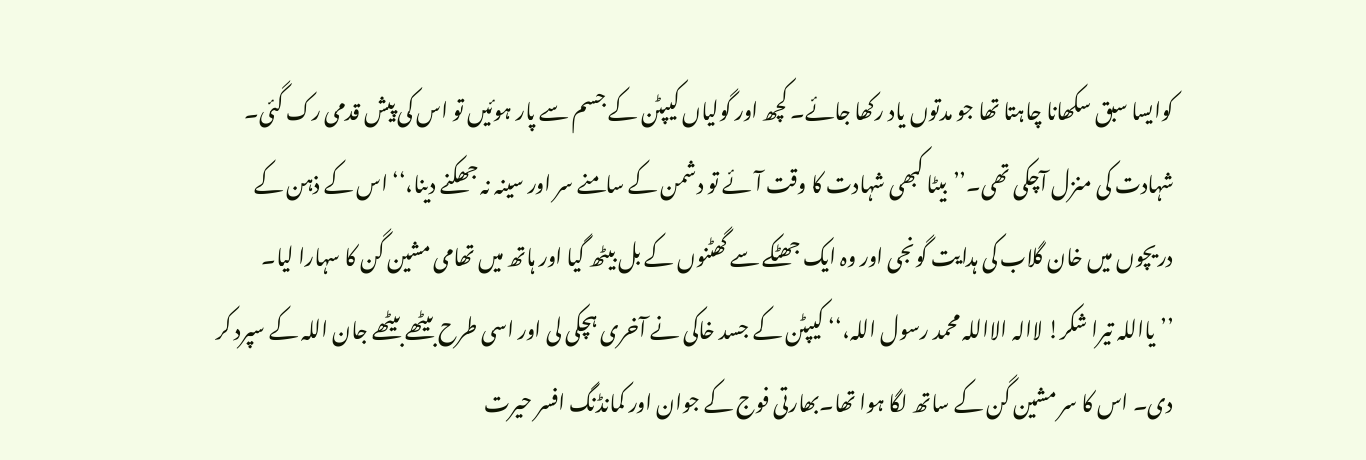کوایسا سبق سکھانا چاہتا تھا جو مدتوں یاد رکھا جائے۔ کچھ اور گولیاں کیپٹن کے جسم سے پار ہوئیں تو اس کی پیش قدمی رک گئی۔ شہادت کی منزل آچکی تھی۔’’بیٹا کبھی شہادت کا وقت آئے تو دشمن کے سامنے سر اور سینہ نہ جھکنے دینا،‘‘ اس کے ذہن کے دریچوں میں خان گلاب کی ہدایت گونجی اور وہ ایک جھٹکے سے گھٹنوں کے بل بیٹھ گیا اور ہاتھ میں تھامی مشین گن کا سہارا لیا۔ ’’یااللہ تیرا شکر! لاالہ الااللہ محمد رسول اللہ،‘‘ کیپٹن کے جسد خاکی نے آخری ہچکی لی اور اسی طرح بیٹھے بیٹھے جان اللہ کے سپرد کر دی۔ اس کا سر مشین گن کے ساتھ لگا ہوا تھا۔بھارتی فوج کے جوان اور کمانڈنگ افسر حیرت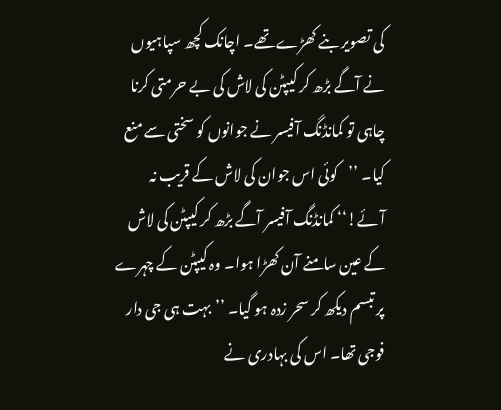کی تصویر بنے کھڑے تھے۔ اچانک کچھ سپاہیوں نے آگے بڑھ کر کیپٹن کی لاش کی بے حرمتی کرنا چاہی تو کمانڈنگ آفیسر نے جوانوں کو سختی سے منع کیا۔ ’’کوئی اس جوان کی لاش کے قریب نہ آئے!‘‘ کمانڈنگ آفیسر آگے بڑھ کر کیپٹن کی لاش کے عین سامنے آن کھڑا ہوا۔ وہ کیپٹن کے چہرے پر تبسم دیکھ کر سحر زدہ ہو گیا۔ ’’بہت ہی جی دار فوجی تھا۔ اس کی بہادری نے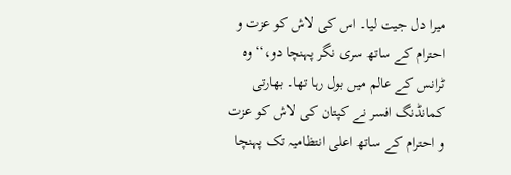میرا دل جیت لیا۔ اس کی لاش کو عزت و احترام کے ساتھ سری نگر پہنچا دو،‘‘ وہ ٹرانس کے عالم میں بول رہا تھا۔ بھارتی کمانڈنگ افسر نے کپتان کی لاش کو عزت و احترام کے ساتھ اعلی انتظامیہ تک پہنچا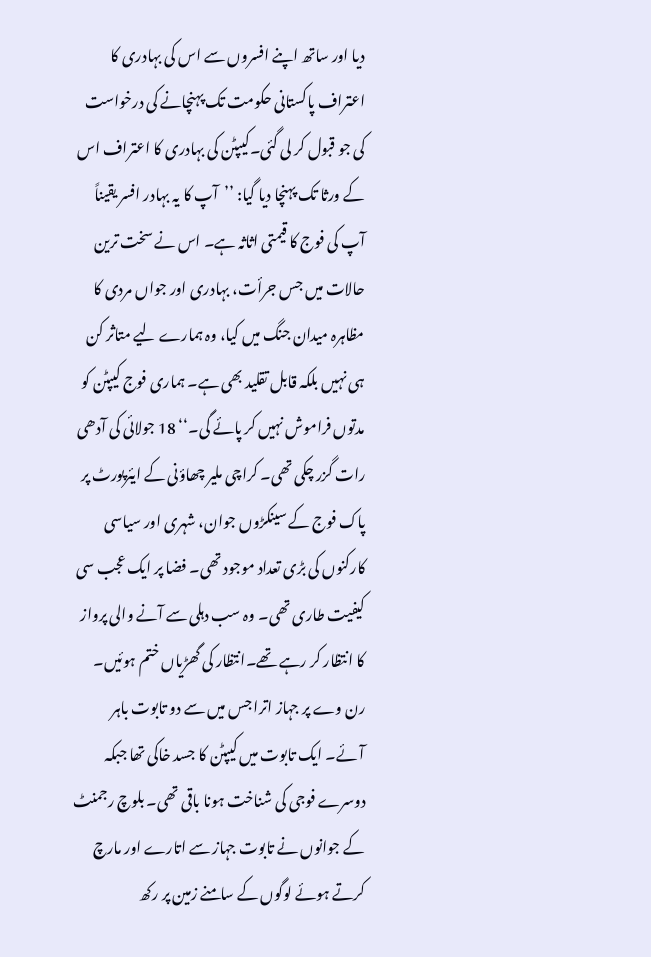دیا اور ساتھ اپنے افسروں سے اس کی بہادری کا اعتراف پاکستانی حکومت تک پہنچانے کی درخواست کی جو قبول کر لی گئی۔کیپٹن کی بہادری کا اعتراف اس کے ورثا تک پہنچا دیا گیا: ’’آپ کا یہ بہادر افسر یقیناً آپ کی فوج کا قیمتی اثاثہ ہے۔ اس نے سخت ترین حالات میں جس جرأت، بہادری اور جواں مردی کا مظاہرہ میدان جنگ میں کیا، وہ ہمارے لیے متاثر کن ہی نہیں بلکہ قابل تقلید بھی ہے۔ ہماری فوج کیپٹن کو مدتوں فراموش نہیں کر پائے گی۔‘‘ 18 جولائی کی آدھی رات گزر چکی تھی۔ کراچی ملیر چھاؤنی کے ایئرپورٹ پر پاک فوج کے سینکڑوں جوان، شہری اور سیاسی کارکنوں کی بڑی تعداد موجود تھی۔ فضا پر ایک عجب سی کیفیت طاری تھی۔ وہ سب دہلی سے آنے والی پرواز کا انتظار کر رہے تھے۔انتظار کی گھڑیاں ختم ہوئیں۔ رن وے پر جہاز اترا جس میں سے دو تابوت باہر آئے۔ ایک تابوت میں کیپٹن کا جسد خاکی تھا جبکہ دوسرے فوجی کی شناخت ہونا باقی تھی۔ بلوچ رجمنٹ کے جوانوں نے تابوت جہاز سے اتارے اور مارچ کرتے ہوئے لوگوں کے سامنے زمین پر رکھ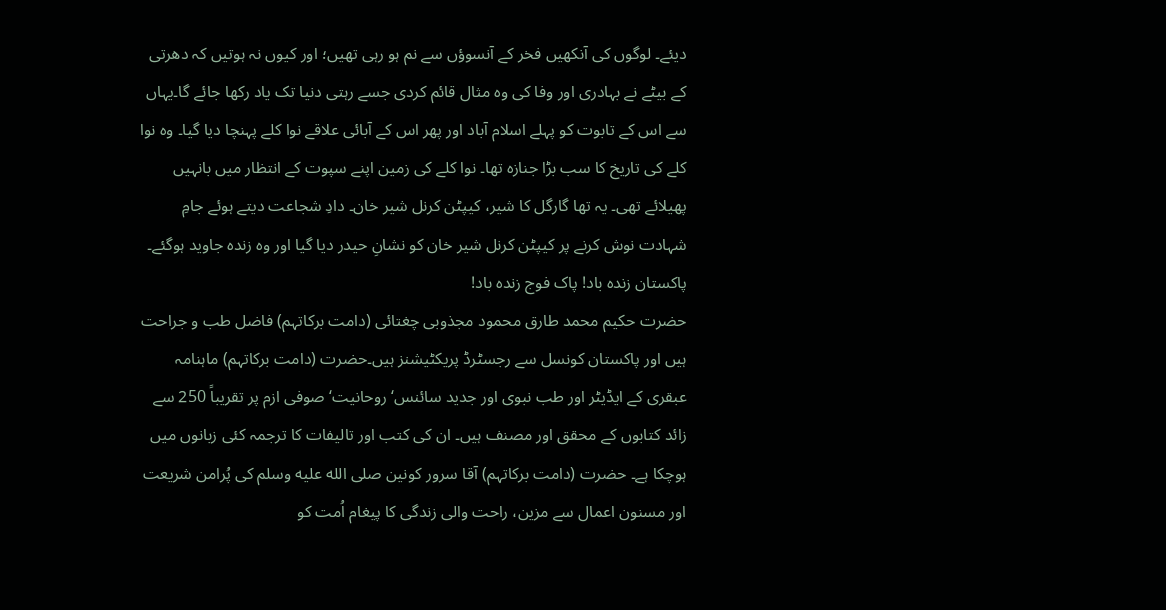دیئے۔ لوگوں کی آنکھیں فخر کے آنسوؤں سے نم ہو رہی تھیں؛ اور کیوں نہ ہوتیں کہ دھرتی کے بیٹے نے بہادری اور وفا کی وہ مثال قائم کردی جسے رہتی دنیا تک یاد رکھا جائے گا۔یہاں سے اس کے تابوت کو پہلے اسلام آباد اور پھر اس کے آبائی علاقے نوا کلے پہنچا دیا گیا۔ وہ نوا کلے کی تاریخ کا سب بڑا جنازہ تھا۔ نوا کلے کی زمین اپنے سپوت کے انتظار میں بانہیں پھیلائے تھی۔ یہ تھا گارگل کا شیر، کیپٹن کرنل شیر خان۔ دادِ شجاعت دیتے ہوئے جامِ شہادت نوش کرنے پر کیپٹن کرنل شیر خان کو نشانِ حیدر دیا گیا اور وہ زندہ جاوید ہوگئے۔ پاکستان زندہ باد! پاک فوج زندہ باد!
حضرت حکیم محمد طارق محمود مجذوبی چغتائی (دامت برکاتہم) فاضل طب و جراحت ہیں اور پاکستان کونسل سے رجسٹرڈ پریکٹیشنز ہیں۔حضرت (دامت برکاتہم) ماہنامہ عبقری کے ایڈیٹر اور طب نبوی اور جدید سائنس‘ روحانیت‘ صوفی ازم پر تقریباً 250 سے زائد کتابوں کے محقق اور مصنف ہیں۔ ان کی کتب اور تالیفات کا ترجمہ کئی زبانوں میں ہوچکا ہے۔ حضرت (دامت برکاتہم) آقا سرور کونین صلى الله عليه وسلم کی پُرامن شریعت اور مسنون اعمال سے مزین، راحت والی زندگی کا پیغام اُمت کو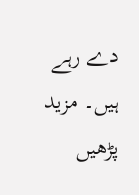دے رہے ہیں۔ مزید پڑھیں